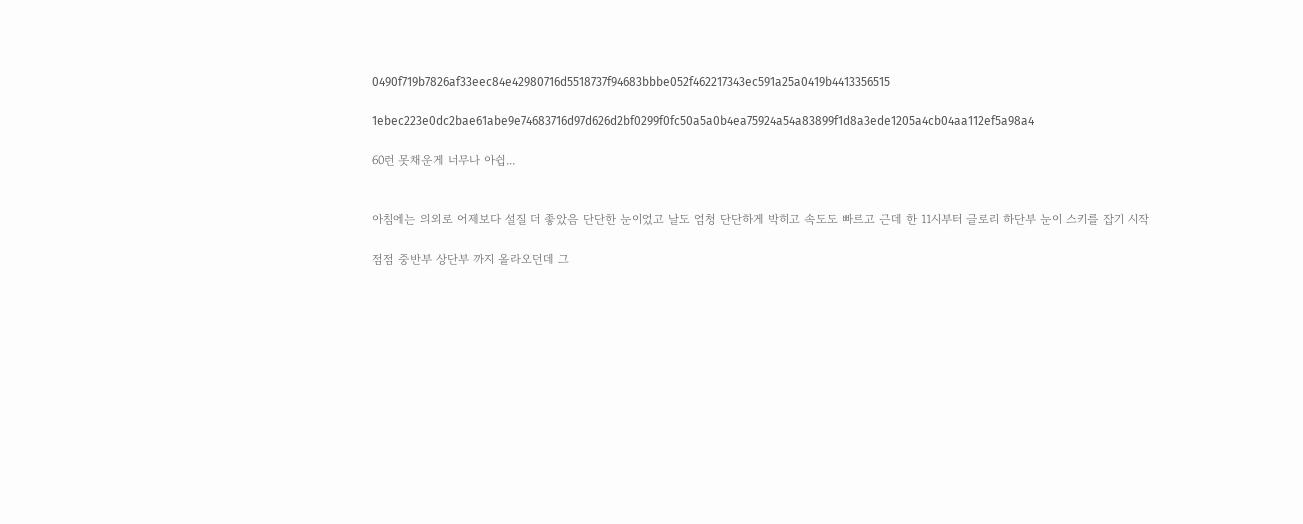0490f719b7826af33eec84e42980716d5518737f94683bbbe052f462217343ec591a25a0419b4413356515

1ebec223e0dc2bae61abe9e74683716d97d626d2bf0299f0fc50a5a0b4ea75924a54a83899f1d8a3ede1205a4cb04aa112ef5a98a4

60런 못채운게 너무나 아쉽...


아침에는 의외로 어제보다 설질 더 좋았음 단단한 눈이었고 날도 엄청 단단하게 박히고 속도도 빠르고 근데 한 11시부터 글로리 하단부 눈이 스키를 잡기 시작

점점 중반부 상단부 까지 올라오던데 그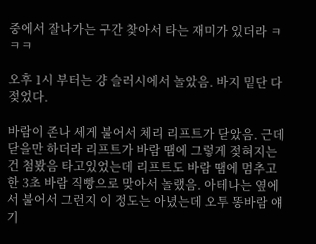중에서 잘나가는 구간 찾아서 타는 재미가 있더라 ㅋㅋㅋ

오후 1시 부터는 걍 슬러시에서 놀았음. 바지 밑단 다젖었다.

바람이 존나 세게 불어서 체리 리프트가 닫았음. 근데 닫을만 하더라 리프트가 바람 땜에 그렇게 젖혀지는건 첨봤음 타고있었는데 리프트도 바람 땜에 멈추고 한 3초 바람 직빵으로 맞아서 놀랬음. 아테나는 옆에서 불어서 그런지 이 정도는 아녔는데 오투 똥바람 얘기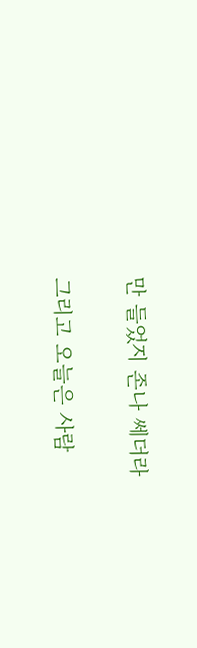만 들었지 존나 쎄더라

그리고 오늘은 사람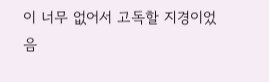이 너무 없어서 고독할 지경이었음